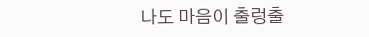나도 마음이 출렁출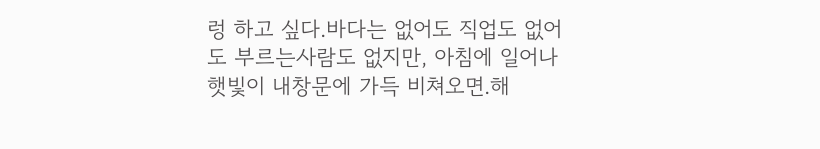렁 하고 싶다.바다는 없어도 직업도 없어도 부르는사람도 없지만, 아침에 일어나햇빛이 내창문에 가득 비쳐오면.해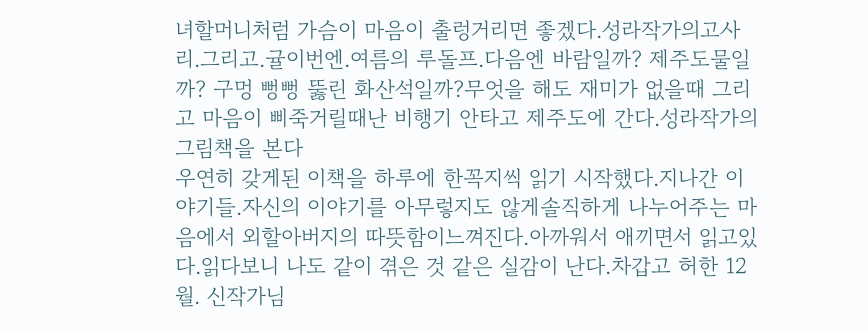녀할머니처럼 가슴이 마음이 출렁거리면 좋겠다.성라작가의고사리.그리고.귤이번엔.여름의 루돌프.다음엔 바람일까? 제주도물일까? 구멍 뻥뻥 뚫린 화산석일까?무엇을 해도 재미가 없을때 그리고 마음이 삐죽거릴때난 비행기 안타고 제주도에 간다.성라작가의 그림책을 본다
우연히 갖게된 이책을 하루에 한꼭지씩 읽기 시작했다.지나간 이야기들.자신의 이야기를 아무렇지도 않게솔직하게 나누어주는 마음에서 외할아버지의 따뜻함이느껴진다.아까워서 애끼면서 읽고있다.읽다보니 나도 같이 겪은 것 같은 실감이 난다.차갑고 허한 12월. 신작가님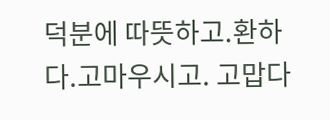덕분에 따뜻하고.환하다.고마우시고. 고맙다